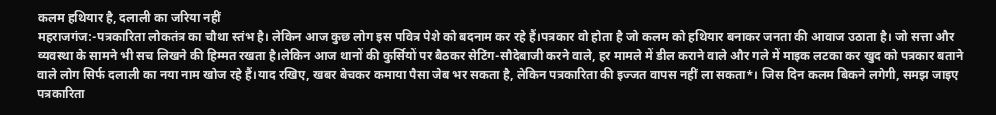कलम हथियार है, दलाली का जरिया नहीं
महराजगंज:-पत्रकारिता लोकतंत्र का चौथा स्तंभ है। लेकिन आज कुछ लोग इस पवित्र पेशे को बदनाम कर रहे हैं।पत्रकार वो होता है जो कलम को हथियार बनाकर जनता की आवाज उठाता है। जो सत्ता और व्यवस्था के सामने भी सच लिखने की हिम्मत रखता है।लेकिन आज थानों की कुर्सियों पर बैठकर सेटिंग-सौदेबाजी करने वाले, हर मामले में डील कराने वाले और गले में माइक लटका कर खुद को पत्रकार बताने वाले लोग सिर्फ दलाली का नया नाम खोज रहे हैं।याद रखिए, खबर बेचकर कमाया पैसा जेब भर सकता है, लेकिन पत्रकारिता की इज्जत वापस नहीं ला सकता*। जिस दिन कलम बिकने लगेगी, समझ जाइए पत्रकारिता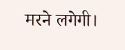मरने लगेगी।